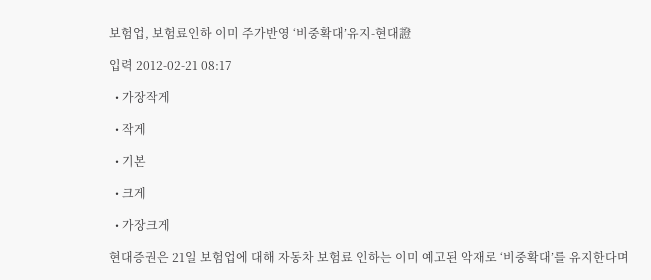보험업, 보험료인하 이미 주가반영 ‘비중확대’유지-현대證

입력 2012-02-21 08:17

  • 가장작게

  • 작게

  • 기본

  • 크게

  • 가장크게

현대증권은 21일 보험업에 대해 자동차 보험료 인하는 이미 예고된 악재로 ‘비중확대’를 유지한다며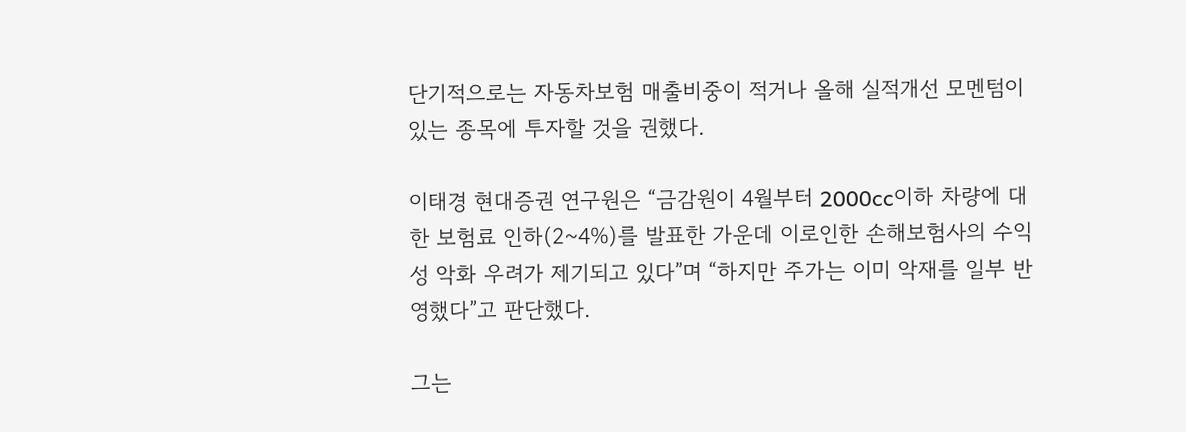단기적으로는 자동차보험 매출비중이 적거나 올해 실적개선 모멘텀이 있는 종목에 투자할 것을 권했다.

이태경 현대증권 연구원은 “금감원이 4월부터 2000cc이하 차량에 대한 보험료 인하(2~4%)를 발표한 가운데 이로인한 손해보험사의 수익성 악화 우려가 제기되고 있다”며 “하지만 주가는 이미 악재를 일부 반영했다”고 판단했다.

그는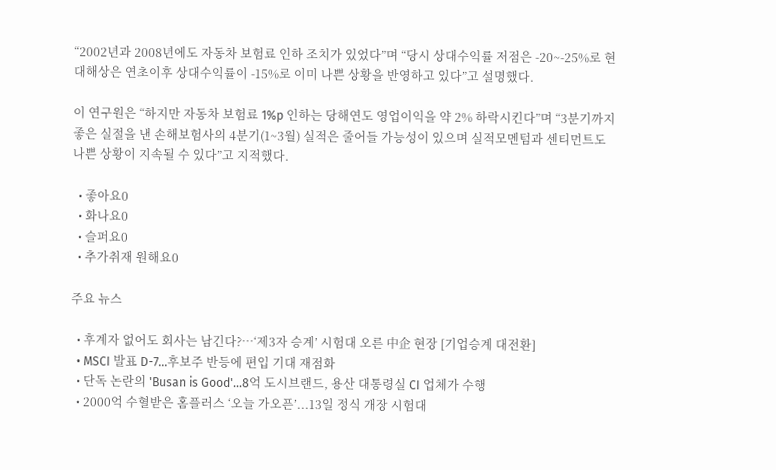“2002년과 2008년에도 자동차 보험료 인하 조치가 있었다”며 “당시 상대수익률 저점은 -20~-25%로 현대해상은 연초이후 상대수익률이 -15%로 이미 나쁜 상황을 반영하고 있다”고 설명했다.

이 연구원은 “하지만 자동차 보험료 1%p 인하는 당해연도 영업이익을 약 2% 하락시킨다”며 “3분기까지 좋은 실절을 낸 손해보험사의 4분기(1~3월) 실적은 줄어들 가능성이 있으며 실적모멘텀과 센티먼트도 나쁜 상황이 지속될 수 있다”고 지적했다.

  • 좋아요0
  • 화나요0
  • 슬퍼요0
  • 추가취재 원해요0

주요 뉴스

  • 후계자 없어도 회사는 남긴다?…‘제3자 승계’ 시험대 오른 中企 현장 [기업승계 대전환]
  • MSCI 발표 D-7…후보주 반등에 편입 기대 재점화
  • 단독 논란의 'Busan is Good'…8억 도시브랜드, 용산 대통령실 CI 업체가 수행
  • 2000억 수혈받은 홈플러스 ‘오늘 가오픈’...13일 정식 개장 시험대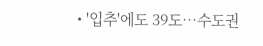• '입추'에도 39도⋯수도권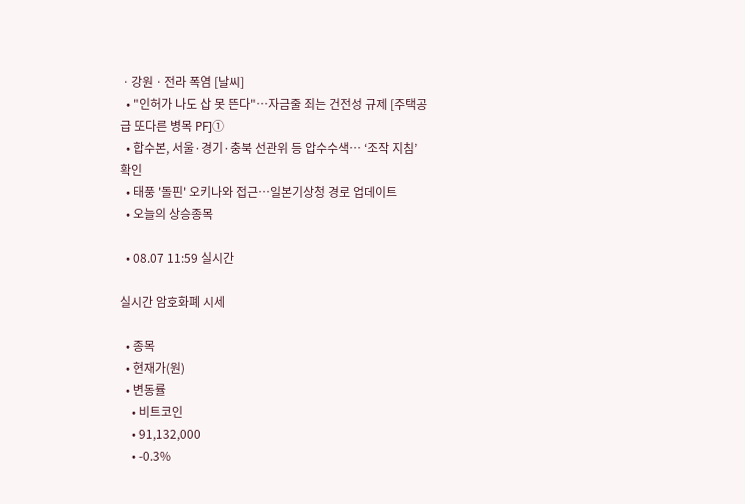ㆍ강원ㆍ전라 폭염 [날씨]
  • "인허가 나도 삽 못 뜬다"…자금줄 죄는 건전성 규제 [주택공급 또다른 병목 PF]①
  • 합수본, 서울·경기·충북 선관위 등 압수수색… ‘조작 지침’ 확인
  • 태풍 '돌핀' 오키나와 접근…일본기상청 경로 업데이트
  • 오늘의 상승종목

  • 08.07 11:59 실시간

실시간 암호화폐 시세

  • 종목
  • 현재가(원)
  • 변동률
    • 비트코인
    • 91,132,000
    • -0.3%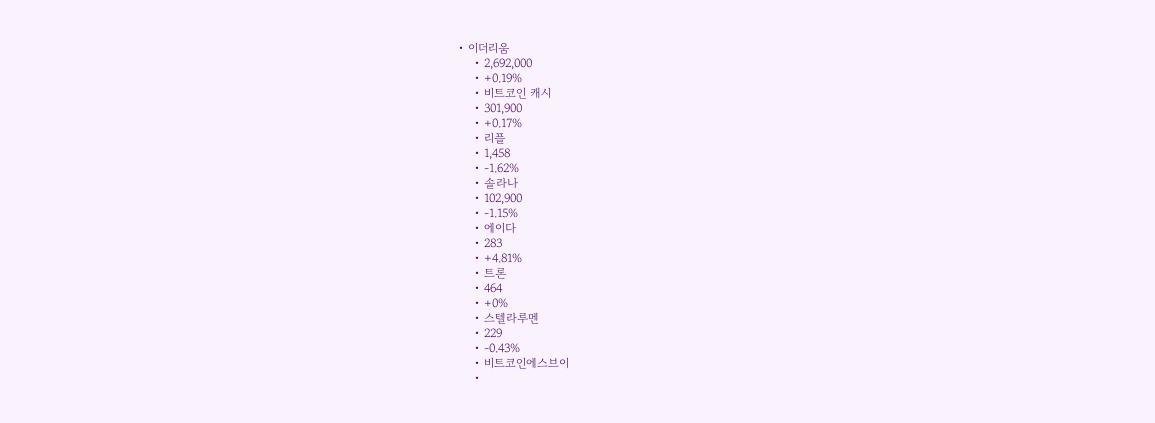• 이더리움
    • 2,692,000
    • +0.19%
    • 비트코인 캐시
    • 301,900
    • +0.17%
    • 리플
    • 1,458
    • -1.62%
    • 솔라나
    • 102,900
    • -1.15%
    • 에이다
    • 283
    • +4.81%
    • 트론
    • 464
    • +0%
    • 스텔라루멘
    • 229
    • -0.43%
    • 비트코인에스브이
    •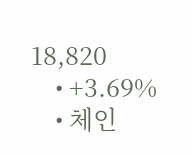18,820
    • +3.69%
    • 체인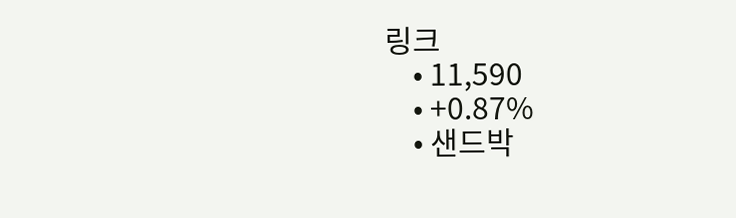링크
    • 11,590
    • +0.87%
    • 샌드박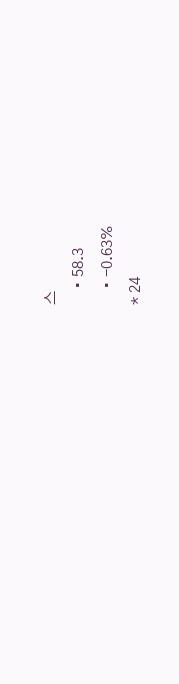스
    • 58.3
    • -0.63%
* 24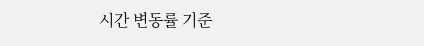시간 변동률 기준